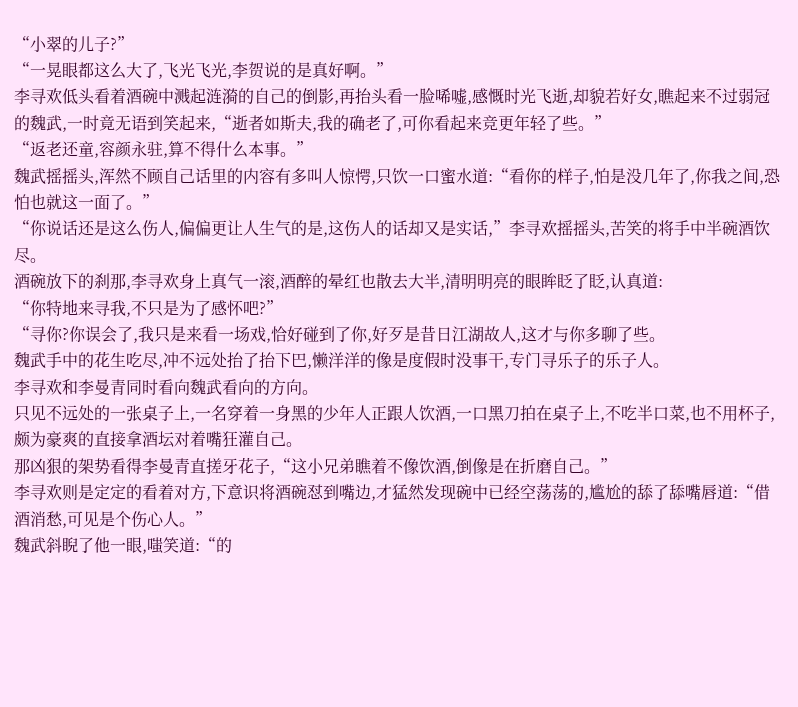“小翠的儿子?”
“一晃眼都这么大了,飞光飞光,李贺说的是真好啊。”
李寻欢低头看着酒碗中溅起涟漪的自己的倒影,再抬头看一脸唏嘘,感慨时光飞逝,却貌若好女,瞧起来不过弱冠的魏武,一时竟无语到笑起来,“逝者如斯夫,我的确老了,可你看起来竞更年轻了些。”
“返老还童,容颜永驻,算不得什么本事。”
魏武摇摇头,浑然不顾自己话里的内容有多叫人惊愕,只饮一口蜜水道:“看你的样子,怕是没几年了,你我之间,恐怕也就这一面了。”
“你说话还是这么伤人,偏偏更让人生气的是,这伤人的话却又是实话,”李寻欢摇摇头,苦笑的将手中半碗酒饮尽。
酒碗放下的刹那,李寻欢身上真气一滚,酒醉的晕红也散去大半,清明明亮的眼眸眨了眨,认真道:
“你特地来寻我,不只是为了感怀吧?”
“寻你?你误会了,我只是来看一场戏,恰好碰到了你,好歹是昔日江湖故人,这才与你多聊了些。
魏武手中的花生吃尽,冲不远处抬了抬下巴,懒洋洋的像是度假时没事干,专门寻乐子的乐子人。
李寻欢和李曼青同时看向魏武看向的方向。
只见不远处的一张桌子上,一名穿着一身黑的少年人正跟人饮酒,一口黑刀拍在桌子上,不吃半口菜,也不用杯子,颇为豪爽的直接拿酒坛对着嘴狂灌自己。
那凶狠的架势看得李曼青直搓牙花子,“这小兄弟瞧着不像饮酒,倒像是在折磨自己。”
李寻欢则是定定的看着对方,下意识将酒碗怼到嘴边,才猛然发现碗中已经空荡荡的,尴尬的舔了舔嘴唇道:“借酒消愁,可见是个伤心人。”
魏武斜睨了他一眼,嗤笑道:“的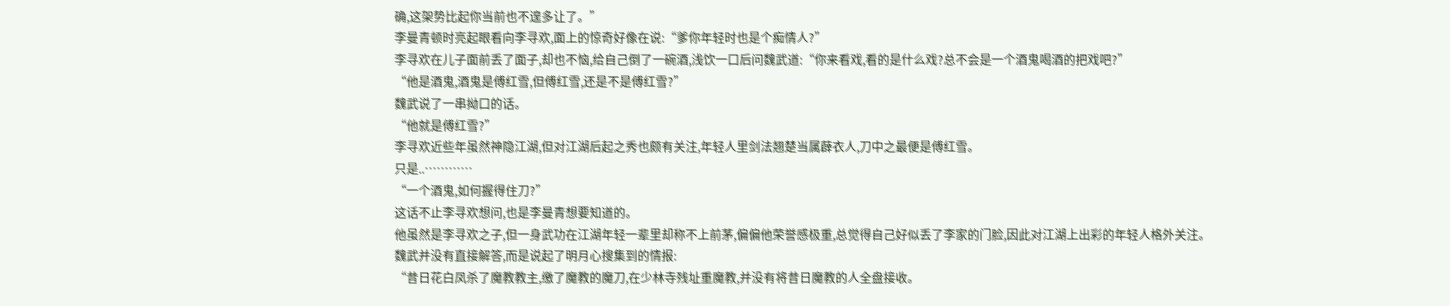确,这架势比起你当前也不遑多让了。”
李曼青顿时亮起眼看向李寻欢,面上的惊奇好像在说:“爹你年轻时也是个痴情人?”
李寻欢在儿子面前丢了面子,却也不恼,给自己倒了一碗酒,浅饮一口后问魏武道:“你来看戏,看的是什么戏?总不会是一个酒鬼喝酒的把戏吧?”
“他是酒鬼,酒鬼是傅红雪,但傅红雪,还是不是傅红雪?”
魏武说了一串拗口的话。
“他就是傅红雪?”
李寻欢近些年虽然神隐江湖,但对江湖后起之秀也颇有关注,年轻人里剑法翘楚当属薜衣人,刀中之最便是傅红雪。
只是..…………
“一个酒鬼,如何握得住刀?”
这话不止李寻欢想问,也是李曼青想要知道的。
他虽然是李寻欢之子,但一身武功在江湖年轻一辈里却称不上前茅,偏偏他荣誉感极重,总觉得自己好似丢了李家的门脸,因此对江湖上出彩的年轻人格外关注。
魏武并没有直接解答,而是说起了明月心搜集到的情报:
“昔日花白凤杀了魔教教主,缴了魔教的魔刀,在少林寺残址重魔教,并没有将昔日魔教的人全盘接收。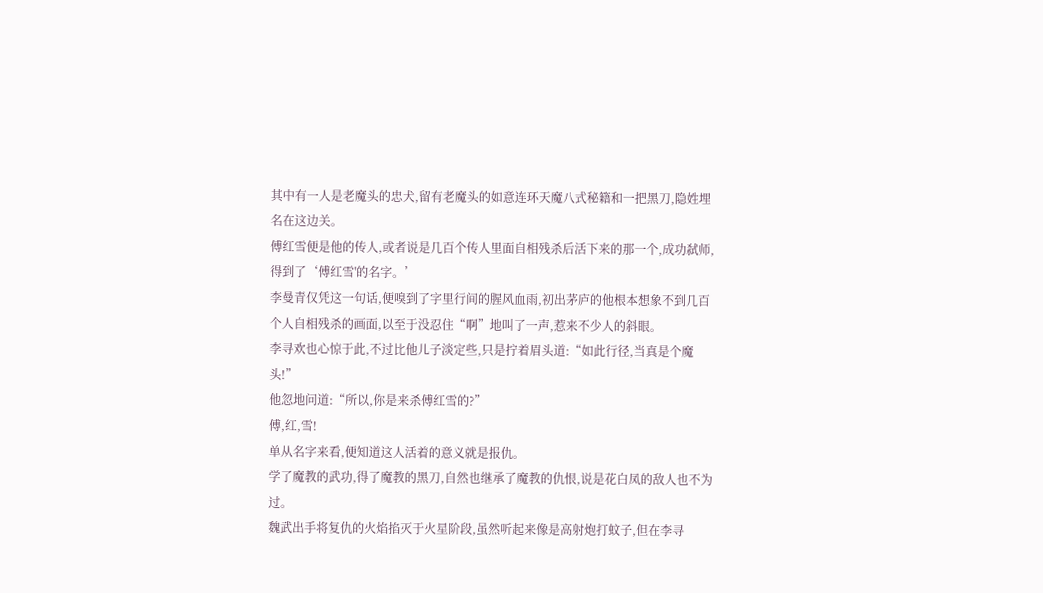其中有一人是老魔头的忠犬,留有老魔头的如意连环天魔八式秘籍和一把黑刀,隐姓埋名在这边关。
傅红雪便是他的传人,或者说是几百个传人里面自相残杀后活下来的那一个,成功弑师,得到了‘傅红雪'的名字。’
李曼青仅凭这一句话,便嗅到了字里行间的腥风血雨,初出茅庐的他根本想象不到几百个人自相残杀的画面,以至于没忍住“啊”地叫了一声,惹来不少人的斜眼。
李寻欢也心惊于此,不过比他儿子淡定些,只是拧着眉头道:“如此行径,当真是个魔头!”
他忽地问道:“所以,你是来杀傅红雪的?”
傅,红,雪!
单从名字来看,便知道这人活着的意义就是报仇。
学了魔教的武功,得了魔教的黑刀,自然也继承了魔教的仇恨,说是花白凤的敌人也不为过。
魏武出手将复仇的火焰掐灭于火星阶段,虽然听起来像是高射炮打蚊子,但在李寻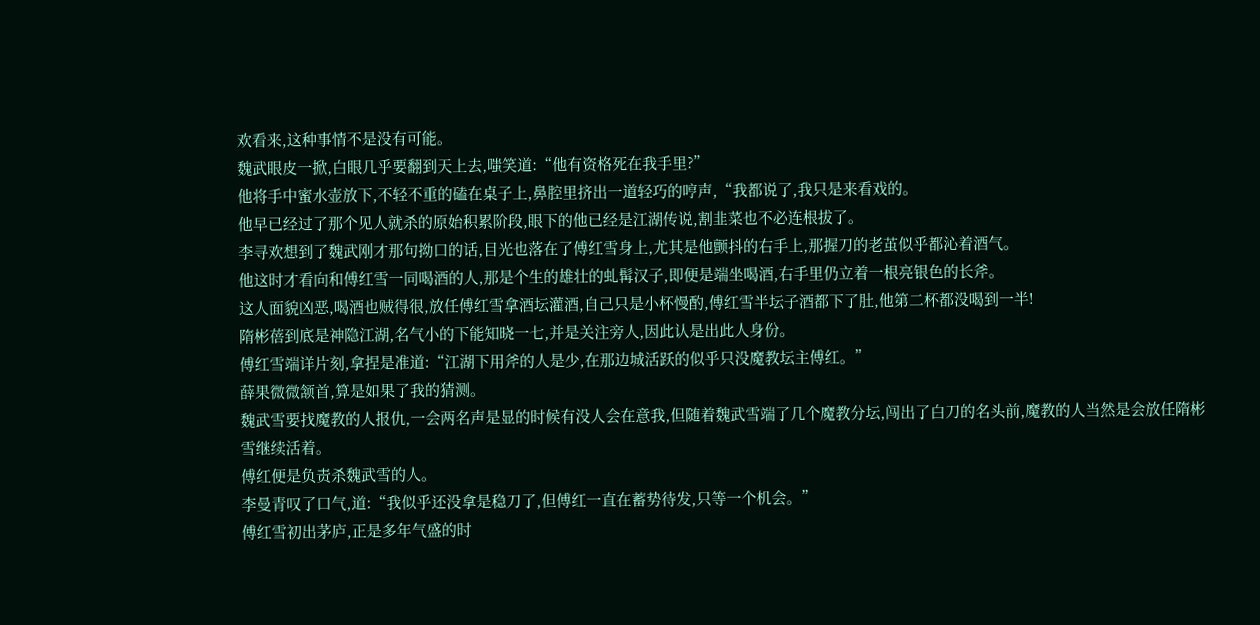欢看来,这种事情不是没有可能。
魏武眼皮一掀,白眼几乎要翻到天上去,嗤笑道:“他有资格死在我手里?”
他将手中蜜水壶放下,不轻不重的磕在桌子上,鼻腔里挤出一道轻巧的哼声,“我都说了,我只是来看戏的。
他早已经过了那个见人就杀的原始积累阶段,眼下的他已经是江湖传说,割韭菜也不必连根拔了。
李寻欢想到了魏武刚才那句拗口的话,目光也落在了傅红雪身上,尤其是他颤抖的右手上,那握刀的老茧似乎都沁着酒气。
他这时才看向和傅红雪一同喝酒的人,那是个生的雄壮的虬髯汉子,即便是端坐喝酒,右手里仍立着一根亮银色的长斧。
这人面貌凶恶,喝酒也贼得很,放任傅红雪拿酒坛灌酒,自己只是小杯慢酌,傅红雪半坛子酒都下了肚,他第二杯都没喝到一半!
隋彬蓓到底是神隐江湖,名气小的下能知晓一七,并是关注旁人,因此认是出此人身份。
傅红雪端详片刻,拿捏是准道:“江湖下用斧的人是少,在那边城活跃的似乎只没魔教坛主傅红。”
薛果微微颔首,算是如果了我的猜测。
魏武雪要找魔教的人报仇,一会两名声是显的时候有没人会在意我,但随着魏武雪端了几个魔教分坛,闯出了白刀的名头前,魔教的人当然是会放任隋彬雪继续活着。
傅红便是负责杀魏武雪的人。
李曼青叹了口气,道:“我似乎还没拿是稳刀了,但傅红一直在蓄势待发,只等一个机会。”
傅红雪初出茅庐,正是多年气盛的时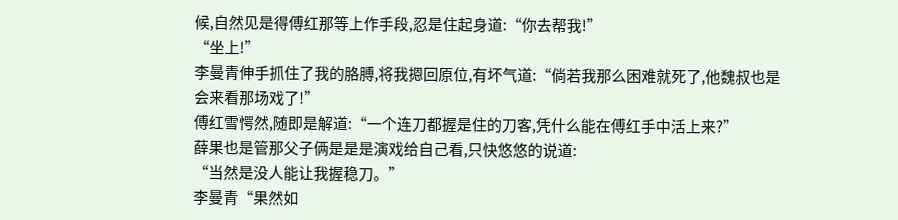候,自然见是得傅红那等上作手段,忍是住起身道:“你去帮我!”
“坐上!”
李曼青伸手抓住了我的胳膊,将我摁回原位,有坏气道:“倘若我那么困难就死了,他魏叔也是会来看那场戏了!”
傅红雪愕然,随即是解道:“一个连刀都握是住的刀客,凭什么能在傅红手中活上来?”
薛果也是管那父子俩是是是演戏给自己看,只快悠悠的说道:
“当然是没人能让我握稳刀。”
李曼青“果然如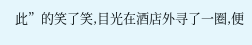此”的笑了笑,目光在酒店外寻了一圈,便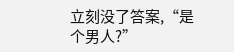立刻没了答案,“是个男人?”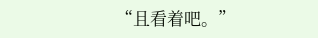“且看着吧。”